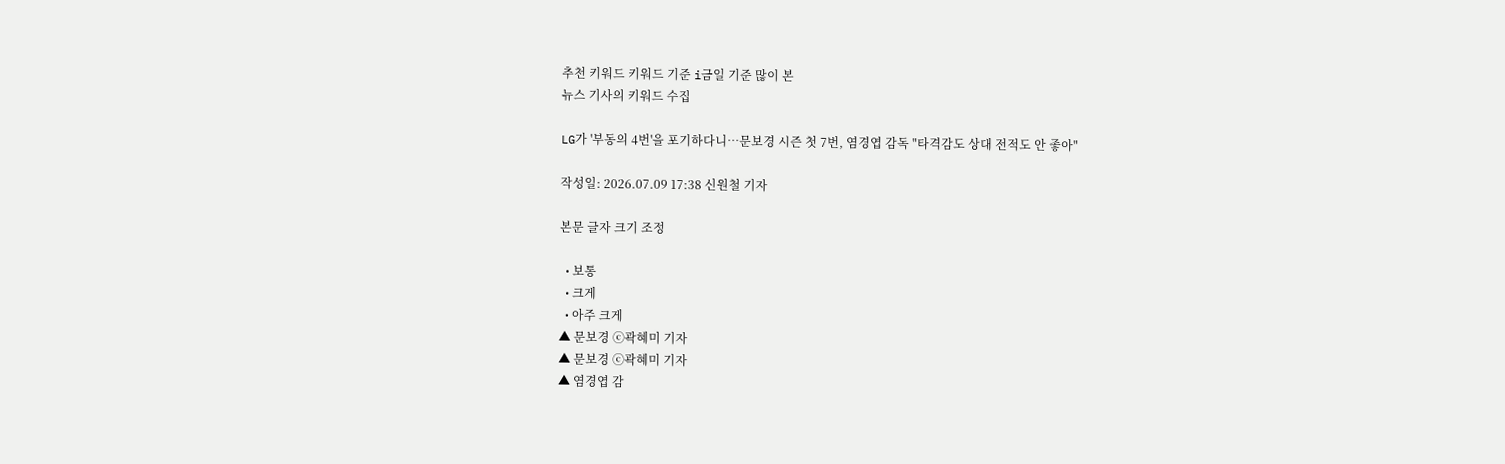추천 키워드 키워드 기준 i금일 기준 많이 본
뉴스 기사의 키워드 수집

LG가 '부동의 4번'을 포기하다니…문보경 시즌 첫 7번, 염경엽 감독 "타격감도 상대 전적도 안 좋아"

작성일: 2026.07.09 17:38 신원철 기자

본문 글자 크기 조정

  • 보통
  • 크게
  • 아주 크게
▲ 문보경 ⓒ곽혜미 기자
▲ 문보경 ⓒ곽혜미 기자
▲ 염경엽 감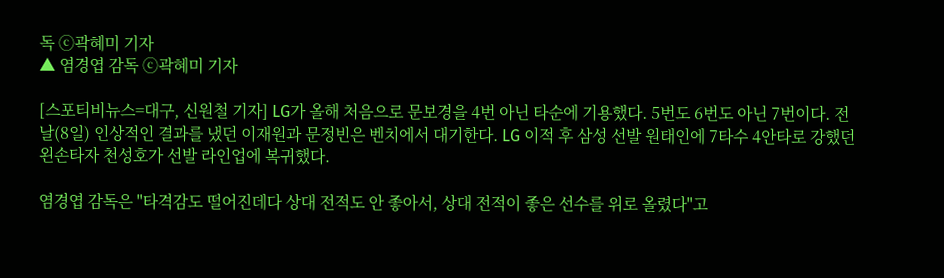독 ⓒ곽혜미 기자
▲ 염경엽 감독 ⓒ곽혜미 기자

[스포티비뉴스=대구, 신원철 기자] LG가 올해 처음으로 문보경을 4번 아닌 타순에 기용했다. 5번도 6번도 아닌 7번이다. 전날(8일) 인상적인 결과를 냈던 이재원과 문정빈은 벤치에서 대기한다. LG 이적 후 삼성 선발 원태인에 7타수 4안타로 강했던 왼손타자 천성호가 선발 라인업에 복귀했다.

염경엽 감독은 "타격감도 떨어진데다 상대 전적도 안 좋아서, 상대 전적이 좋은 선수를 위로 올렸다"고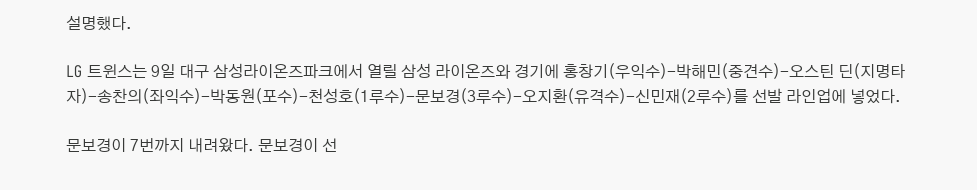설명했다.

LG 트윈스는 9일 대구 삼성라이온즈파크에서 열릴 삼성 라이온즈와 경기에 홍창기(우익수)-박해민(중견수)-오스틴 딘(지명타자)-송찬의(좌익수)-박동원(포수)-천성호(1루수)-문보경(3루수)-오지환(유격수)-신민재(2루수)를 선발 라인업에 넣었다.

문보경이 7번까지 내려왔다. 문보경이 선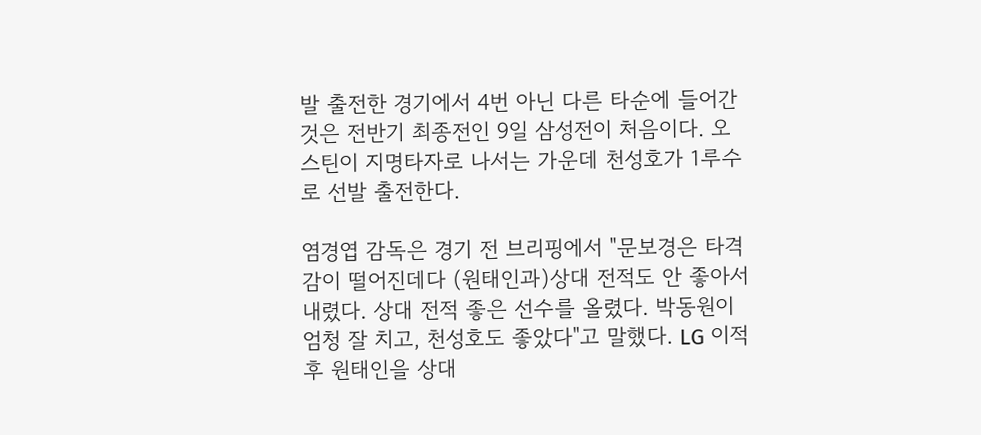발 출전한 경기에서 4번 아닌 다른 타순에 들어간 것은 전반기 최종전인 9일 삼성전이 처음이다. 오스틴이 지명타자로 나서는 가운데 천성호가 1루수로 선발 출전한다.

염경엽 감독은 경기 전 브리핑에서 "문보경은 타격감이 떨어진데다 (원태인과)상대 전적도 안 좋아서 내렸다. 상대 전적 좋은 선수를 올렸다. 박동원이 엄청 잘 치고, 천성호도 좋았다"고 말했다. LG 이적 후 원태인을 상대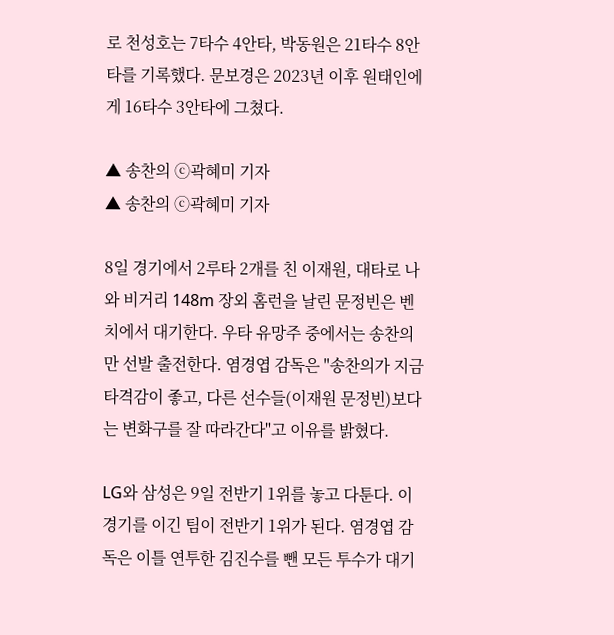로 천성호는 7타수 4안타, 박동원은 21타수 8안타를 기록했다. 문보경은 2023년 이후 원태인에게 16타수 3안타에 그쳤다.

▲ 송찬의 ⓒ곽혜미 기자
▲ 송찬의 ⓒ곽혜미 기자

8일 경기에서 2루타 2개를 친 이재원, 대타로 나와 비거리 148m 장외 홈런을 날린 문정빈은 벤치에서 대기한다. 우타 유망주 중에서는 송찬의만 선발 출전한다. 염경엽 감독은 "송찬의가 지금 타격감이 좋고, 다른 선수들(이재원 문정빈)보다는 변화구를 잘 따라간다"고 이유를 밝혔다.

LG와 삼성은 9일 전반기 1위를 놓고 다툰다. 이 경기를 이긴 팀이 전반기 1위가 된다. 염경엽 감독은 이틀 연투한 김진수를 뺀 모든 투수가 대기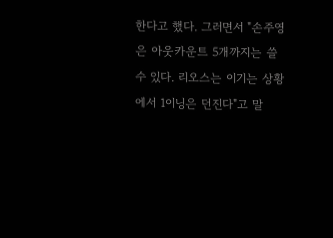한다고 했다. 그러면서 "손주영은 아웃카운트 5개까지는 쓸 수 있다. 리오스는 이기는 상황에서 1이닝은 던진다"고 말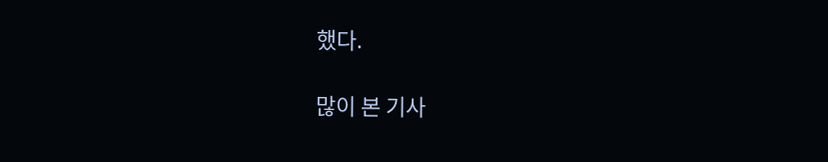했다.

많이 본 기사